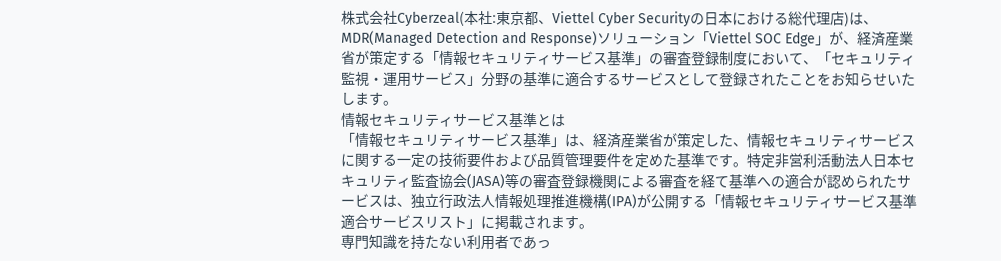株式会社Cyberzeal(本社:東京都、Viettel Cyber Securityの日本における総代理店)は、MDR(Managed Detection and Response)ソリューション「Viettel SOC Edge」が、経済産業省が策定する「情報セキュリティサービス基準」の審査登録制度において、「セキュリティ監視・運用サービス」分野の基準に適合するサービスとして登録されたことをお知らせいたします。
情報セキュリティサービス基準とは
「情報セキュリティサービス基準」は、経済産業省が策定した、情報セキュリティサービスに関する一定の技術要件および品質管理要件を定めた基準です。特定非営利活動法人日本セキュリティ監査協会(JASA)等の審査登録機関による審査を経て基準への適合が認められたサービスは、独立行政法人情報処理推進機構(IPA)が公開する「情報セキュリティサービス基準適合サービスリスト」に掲載されます。
専門知識を持たない利用者であっ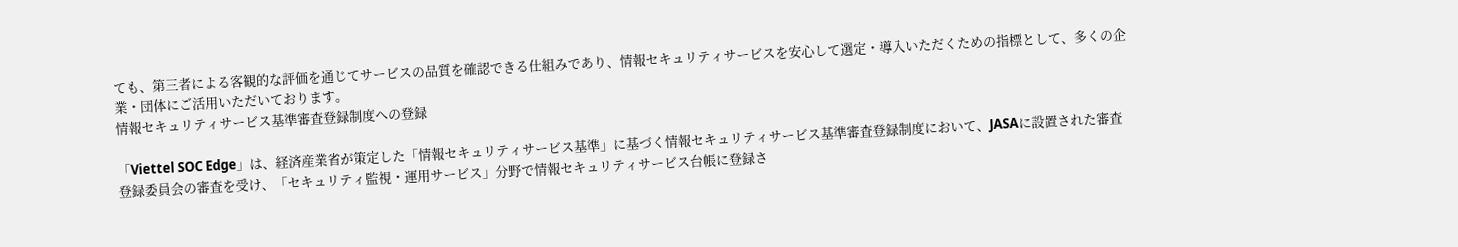ても、第三者による客観的な評価を通じてサービスの品質を確認できる仕組みであり、情報セキュリティサービスを安心して選定・導入いただくための指標として、多くの企業・団体にご活用いただいております。
情報セキュリティサービス基準審査登録制度への登録

「Viettel SOC Edge」は、経済産業省が策定した「情報セキュリティサービス基準」に基づく情報セキュリティサービス基準審査登録制度において、JASAに設置された審査登録委員会の審査を受け、「セキュリティ監視・運用サービス」分野で情報セキュリティサービス台帳に登録さ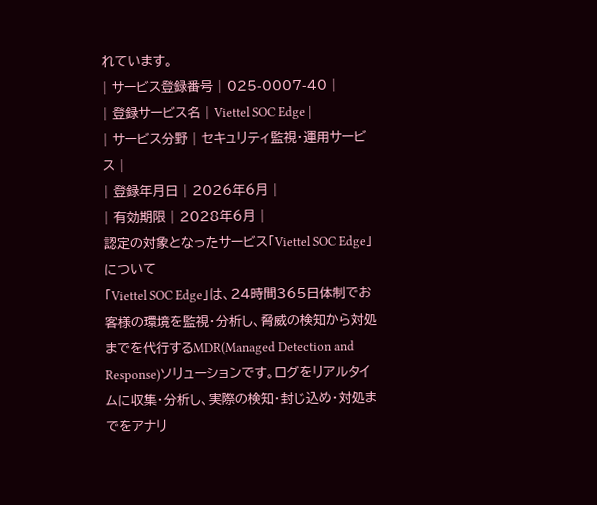れています。
| サービス登録番号 | 025-0007-40 |
| 登録サービス名 | Viettel SOC Edge |
| サービス分野 | セキュリティ監視・運用サービス |
| 登録年月日 | 2026年6月 |
| 有効期限 | 2028年6月 |
認定の対象となったサービス「Viettel SOC Edge」について
「Viettel SOC Edge」は、24時間365日体制でお客様の環境を監視・分析し、脅威の検知から対処までを代行するMDR(Managed Detection and Response)ソリューションです。ログをリアルタイムに収集・分析し、実際の検知・封じ込め・対処までをアナリ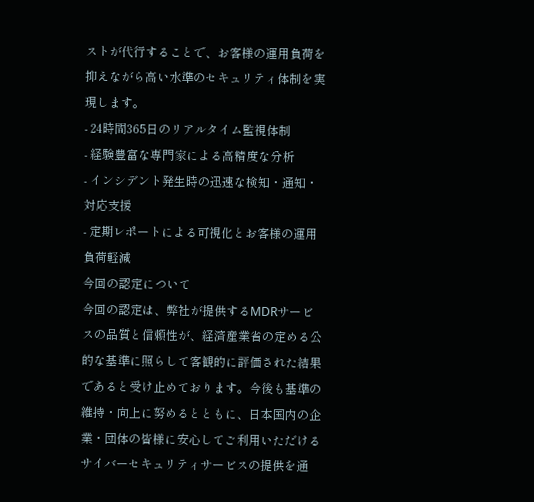ストが代行することで、お客様の運用負荷を抑えながら高い水準のセキュリティ体制を実現します。
- 24時間365日のリアルタイム監視体制
- 経験豊富な専門家による高精度な分析
- インシデント発生時の迅速な検知・通知・対応支援
- 定期レポートによる可視化とお客様の運用負荷軽減
今回の認定について
今回の認定は、弊社が提供するMDRサービスの品質と信頼性が、経済産業省の定める公的な基準に照らして客観的に評価された結果であると受け止めております。今後も基準の維持・向上に努めるとともに、日本国内の企業・団体の皆様に安心してご利用いただけるサイバーセキュリティサービスの提供を通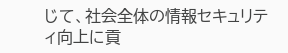じて、社会全体の情報セキュリティ向上に貢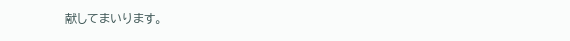献してまいります。